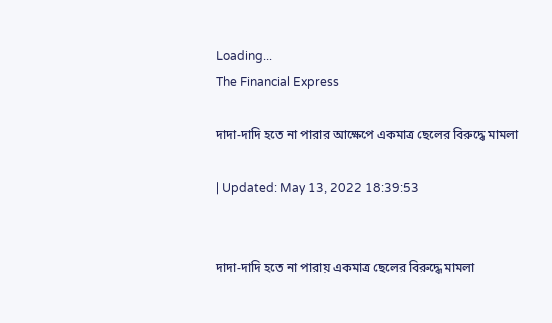Loading...
The Financial Express

দাদা-দাদি হতে না পারার আক্ষেপে একমাত্র ছেলের বিরুদ্ধে মামলা

| Updated: May 13, 2022 18:39:53


দাদা-দাদি হতে না পারায় একমাত্র ছেলের বিরুদ্ধে মামলা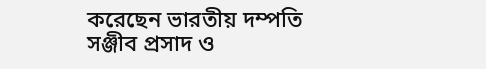করেছেন ভারতীয় দম্পতি সঞ্জীব প্রসাদ ও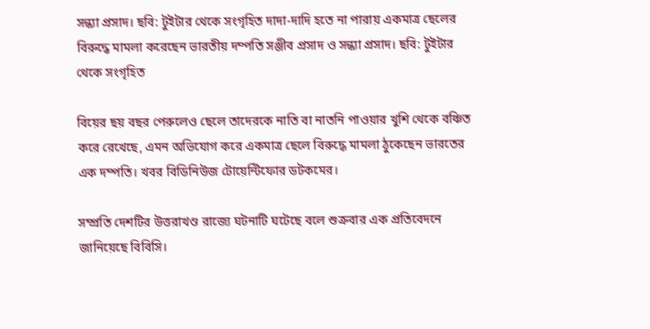সন্ধ্যা প্রসাদ। ছবি: টুইটার থেকে সংগৃহিত দাদা-দাদি হতে না পারায় একমাত্র ছেলের বিরুদ্ধে মামলা করেছেন ভারতীয় দম্পতি সঞ্জীব প্রসাদ ও সন্ধ্যা প্রসাদ। ছবি: টুইটার থেকে সংগৃহিত

বিয়ের ছয় বছর পেরুলেও ছেলে তাদেরকে নাতি বা নাতনি পাওয়ার খুশি থেকে বঞ্চিত করে রেখেছে, এমন অভিযোগ করে একমাত্র ছেলে বিরুদ্ধে মামলা ঠুকেছেন ভারতের এক দম্পতি। খবর বিডিনিউজ টোয়েন্টিফোর ডটকমের।

সম্প্রতি দেশটির উত্তরাখণ্ড রাজ্যে ঘটনাটি ঘটেছে বলে শুক্রবার এক প্রতিবেদনে জানিয়েছে বিবিসি।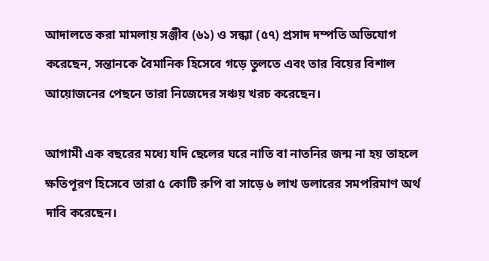আদালতে করা মামলায় সঞ্জীব (৬১) ও সন্ধ্যা (৫৭) প্রসাদ দম্পতি অভিযোগ করেছেন, সন্তানকে বৈমানিক হিসেবে গড়ে তুলতে এবং তার বিয়ের বিশাল আয়োজনের পেছনে তারা নিজেদের সঞ্চয় খরচ করেছেন।

আগামী এক বছরের মধ্যে যদি ছেলের ঘরে নাতি বা নাতনির জন্ম না হয় তাহলে ক্ষতিপূরণ হিসেবে তারা ৫ কোটি রুপি বা সাড়ে ৬ লাখ ডলারের সমপরিমাণ অর্থ দাবি করেছেন।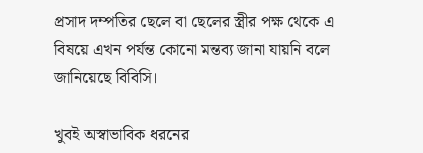প্রসাদ দম্পতির ছেলে বা ছেলের স্ত্রীর পক্ষ থেকে এ বিষয়ে এখন পর্যন্ত কোনো মন্তব্য জানা যায়নি বলে জানিয়েছে বিবিসি।

খুবই অস্বাভাবিক ধরনের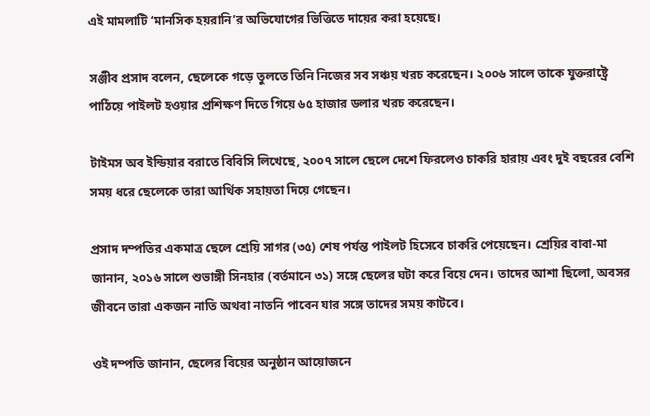এই মামলাটি ‘মানসিক হয়রানি’র অভিযোগের ভিত্তিতে দায়ের করা হয়েছে।

সঞ্জীব প্রসাদ বলেন, ছেলেকে গড়ে তুলতে তিনি নিজের সব সঞ্চয় খরচ করেছেন। ২০০৬ সালে তাকে যুক্তরাষ্ট্রে পাঠিয়ে পাইলট হওয়ার প্রশিক্ষণ দিতে গিয়ে ৬৫ হাজার ডলার খরচ করেছেন।

টাইমস অব ইন্ডিয়ার বরাতে বিবিসি লিখেছে, ২০০৭ সালে ছেলে দেশে ফিরলেও চাকরি হারায় এবং দুই বছরের বেশি সময় ধরে ছেলেকে তারা আর্থিক সহায়তা দিয়ে গেছেন।

প্রসাদ দম্পতির একমাত্র ছেলে শ্রেয়ি সাগর (৩৫) শেষ পর্যন্ত পাইলট হিসেবে চাকরি পেয়েছেন। শ্রেয়ির বাবা-মা জানান, ২০১৬ সালে শুভাঙ্গী সিনহার (বর্তমানে ৩১) সঙ্গে ছেলের ঘটা করে বিয়ে দেন। তাদের আশা ছিলো, অবসর জীবনে তারা একজন নাতি অথবা নাতনি পাবেন যার সঙ্গে তাদের সময় কাটবে।

ওই দম্পতি জানান, ছেলের বিয়ের অনুষ্ঠান আয়োজনে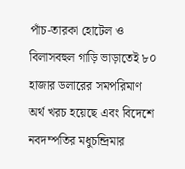পাঁচ-তারকা হোটেল ও বিলাসবহুল গাড়ি ভাড়াতেই ৮০ হাজার ডলারের সমপরিমাণ অর্থ খরচ হয়েছে এবং বিদেশে নবদম্পতির মধুচন্দ্রিমার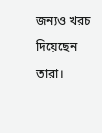জন্যও খরচ দিয়েছেন তারা।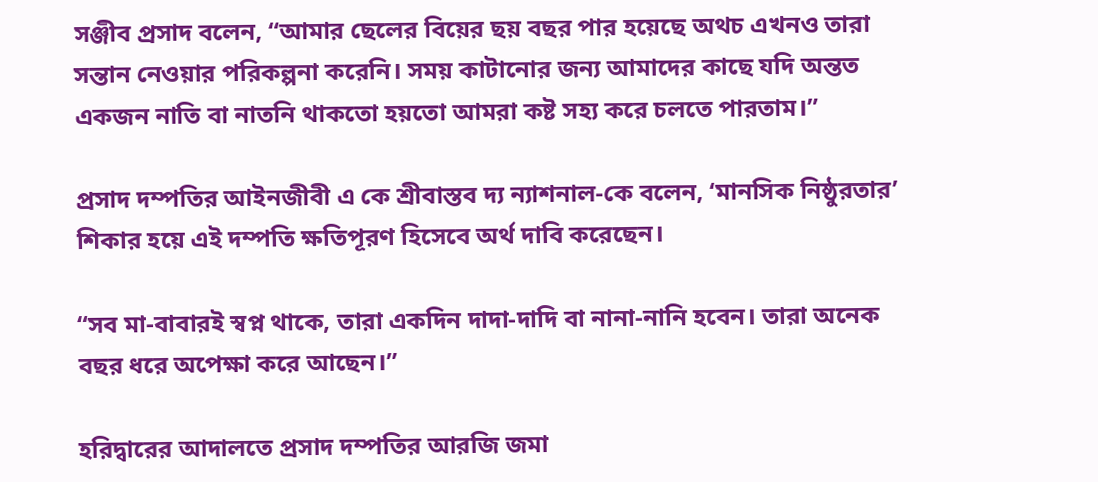সঞ্জীব প্রসাদ বলেন, “আমার ছেলের বিয়ের ছয় বছর পার হয়েছে অথচ এখনও তারা সন্তান নেওয়ার পরিকল্পনা করেনি। সময় কাটানোর জন্য আমাদের কাছে যদি অন্তত একজন নাতি বা নাতনি থাকতো হয়তো আমরা কষ্ট সহ্য করে চলতে পারতাম।”

প্রসাদ দম্পতির আইনজীবী এ কে শ্রীবাস্তব দ্য ন্যাশনাল-কে বলেন, ‘মানসিক নিষ্ঠুরতার’ শিকার হয়ে এই দম্পতি ক্ষতিপূরণ হিসেবে অর্থ দাবি করেছেন।

“সব মা-বাবারই স্বপ্ন থাকে, তারা একদিন দাদা-দাদি বা নানা-নানি হবেন। তারা অনেক বছর ধরে অপেক্ষা করে আছেন।”

হরিদ্বারের আদালতে প্রসাদ দম্পতির আরজি জমা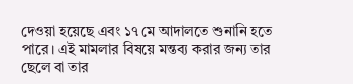দেওয়া হয়েছে এবং ১৭ মে আদালতে শুনানি হতে পারে। এই মামলার বিষয়ে মন্তব্য করার জন্য তার ছেলে বা তার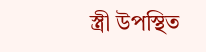স্ত্রী উপস্থিত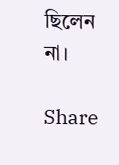ছিলেন না।

Share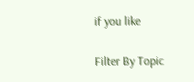if you like

Filter By Topic